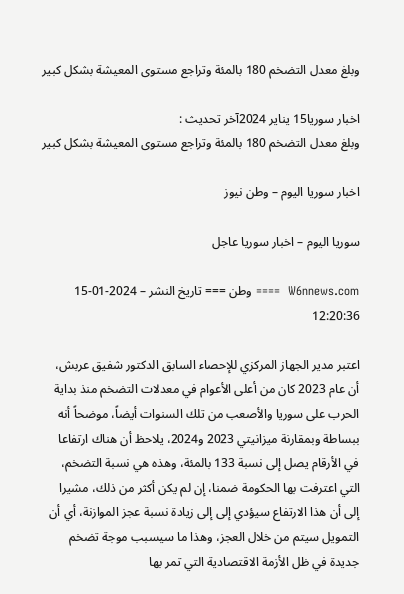وبلغ معدل التضخم 180 بالمئة وتراجع مستوى المعيشة بشكل كبير

اخبار سوريا15 يناير 2024آخر تحديث :
وبلغ معدل التضخم 180 بالمئة وتراجع مستوى المعيشة بشكل كبير

اخبار سوريا اليوم – وطن نيوز

سوريا اليوم – اخبار سوريا عاجل

W6nnews.com  ==== وطن === تاريخ النشر – 2024-01-15 12:20:36

اعتبر مدير الجهاز المركزي للإحصاء السابق الدكتور شفيق عربش، أن عام 2023 كان من أعلى الأعوام في معدلات التضخم منذ بداية الحرب على سوريا والأصعب من تلك السنوات أيضاً، موضحاً أنه ببساطة وبمقارنة ميزانيتي 2023 و2024، يلاحظ أن هناك ارتفاعا في الأرقام يصل إلى نسبة 133 بالمئة، وهذه هي نسبة التضخم، التي اعترفت بها الحكومة ضمنا، إن لم يكن أكثر من ذلك، مشيرا إلى أن هذا الارتفاع سيؤدي إلى إلى زيادة نسبة عجز الموازنة، أي أن التمويل سيتم من خلال العجز، وهذا ما سيسبب موجة تضخم جديدة في ظل الأزمة الاقتصادية التي تمر بها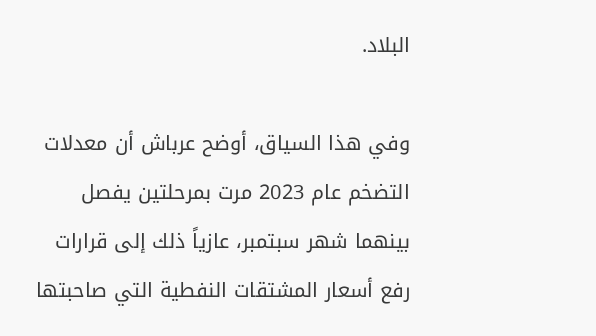البلاد.

وفي هذا السياق، أوضح عرباش أن معدلات التضخم عام 2023 مرت بمرحلتين يفصل بينهما شهر سبتمبر، عازياً ذلك إلى قرارات رفع أسعار المشتقات النفطية التي صاحبتها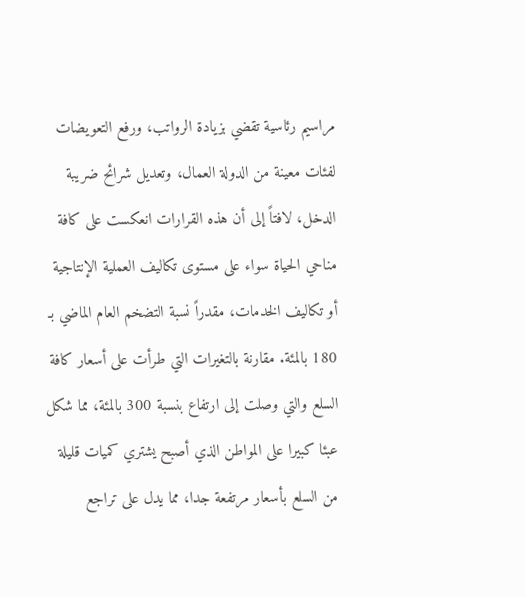مراسيم رئاسية تقضي بزيادة الرواتب، ورفع التعويضات لفئات معينة من الدولة العمال، وتعديل شرائح ضريبة الدخل، لافتاً إلى أن هذه القرارات انعكست على كافة مناحي الحياة سواء على مستوى تكاليف العملية الإنتاجية أو تكاليف الخدمات، مقدراً نسبة التضخم العام الماضي بـ 180 بالمئة. مقارنة بالتغيرات التي طرأت على أسعار كافة السلع والتي وصلت إلى ارتفاع بنسبة 300 بالمئة، مما شكل عبئا كبيرا على المواطن الذي أصبح يشتري كميات قليلة من السلع بأسعار مرتفعة جدا، مما يدل على تراجع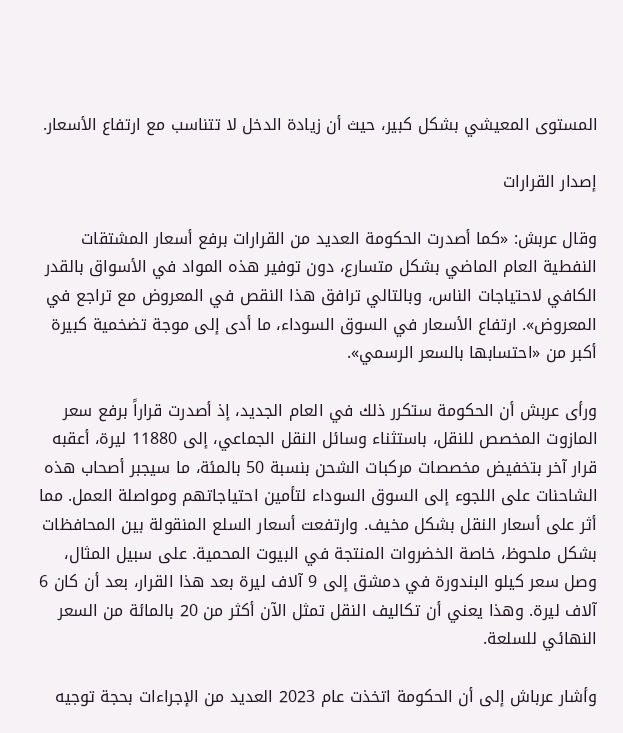المستوى المعيشي بشكل كبير، حيث أن زيادة الدخل لا تتناسب مع ارتفاع الأسعار.

إصدار القرارات

وقال عربش: «كما أصدرت الحكومة العديد من القرارات برفع أسعار المشتقات النفطية العام الماضي بشكل متسارع، دون توفير هذه المواد في الأسواق بالقدر الكافي لاحتياجات الناس، وبالتالي ترافق هذا النقص في المعروض مع تراجع في المعروض». ارتفاع الأسعار في السوق السوداء، ما أدى إلى موجة تضخمية كبيرة أكبر من «احتسابها بالسعر الرسمي».

ورأى عربش أن الحكومة ستكرر ذلك في العام الجديد، إذ أصدرت قراراً برفع سعر المازوت المخصص للنقل، باستثناء وسائل النقل الجماعي، إلى 11880 ليرة، أعقبه قرار آخر بتخفيض مخصصات مركبات الشحن بنسبة 50 بالمئة، ما سيجبر أصحاب هذه الشاحنات على اللجوء إلى السوق السوداء لتأمين احتياجاتهم ومواصلة العمل. مما أثر على أسعار النقل بشكل مخيف. وارتفعت أسعار السلع المنقولة بين المحافظات بشكل ملحوظ، خاصة الخضروات المنتجة في البيوت المحمية. على سبيل المثال، وصل سعر كيلو البندورة في دمشق إلى 9 آلاف ليرة بعد هذا القرار، بعد أن كان 6 آلاف ليرة. وهذا يعني أن تكاليف النقل تمثل الآن أكثر من 20 بالمائة من السعر النهائي للسلعة.

وأشار عرباش إلى أن الحكومة اتخذت عام 2023 العديد من الإجراءات بحجة توجيه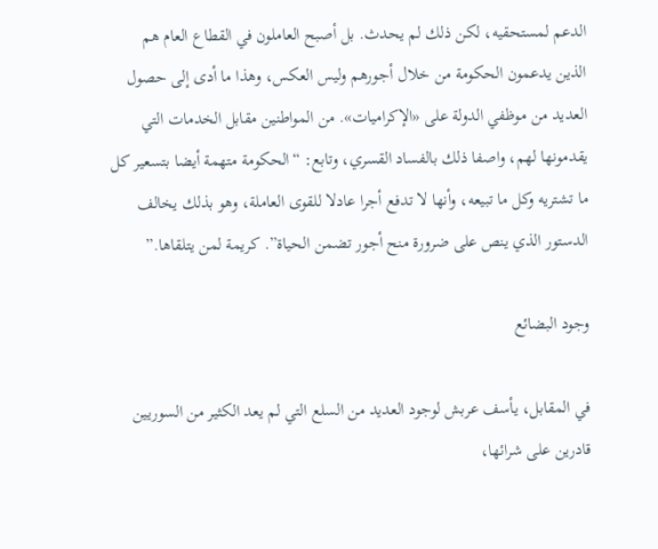الدعم لمستحقيه، لكن ذلك لم يحدث. بل أصبح العاملون في القطاع العام هم الذين يدعمون الحكومة من خلال أجورهم وليس العكس، وهذا ما أدى إلى حصول العديد من موظفي الدولة على «الإكراميات». من المواطنين مقابل الخدمات التي يقدمونها لهم، واصفا ذلك بالفساد القسري، وتابع: “الحكومة متهمة أيضا بتسعير كل ما تشتريه وكل ما تبيعه، وأنها لا تدفع أجرا عادلا للقوى العاملة، وهو بذلك يخالف الدستور الذي ينص على ضرورة منح أجور تضمن الحياة”. كريمة لمن يتلقاها.”

وجود البضائع

في المقابل، يأسف عربش لوجود العديد من السلع التي لم يعد الكثير من السوريين قادرين على شرائها،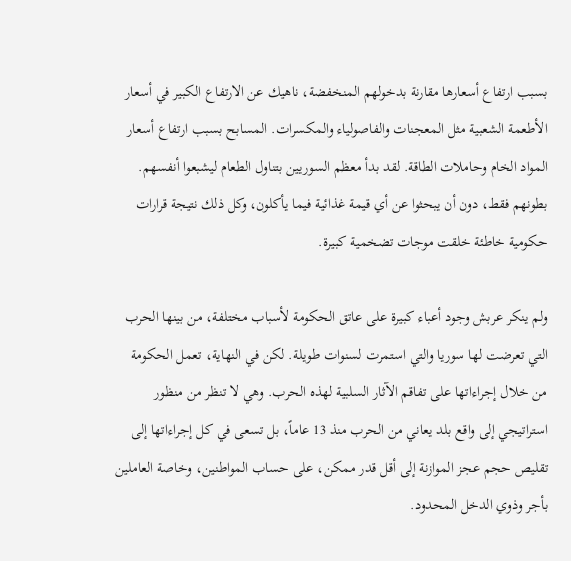بسبب ارتفاع أسعارها مقارنة بدخولهم المنخفضة، ناهيك عن الارتفاع الكبير في أسعار الأطعمة الشعبية مثل المعجنات والفاصولياء والمكسرات. المسابح بسبب ارتفاع أسعار المواد الخام وحاملات الطاقة. لقد بدأ معظم السوريين بتناول الطعام ليشبعوا أنفسهم. بطونهم فقط، دون أن يبحثوا عن أي قيمة غذائية فيما يأكلون، وكل ذلك نتيجة قرارات حكومية خاطئة خلقت موجات تضخمية كبيرة.

ولم ينكر عربش وجود أعباء كبيرة على عاتق الحكومة لأسباب مختلفة، من بينها الحرب التي تعرضت لها سوريا والتي استمرت لسنوات طويلة. لكن في النهاية، تعمل الحكومة من خلال إجراءاتها على تفاقم الآثار السلبية لهذه الحرب. وهي لا تنظر من منظور استراتيجي إلى واقع بلد يعاني من الحرب منذ 13 عاماً، بل تسعى في كل إجراءاتها إلى تقليص حجم عجز الموازنة إلى أقل قدر ممكن، على حساب المواطنين، وخاصة العاملين بأجر وذوي الدخل المحدود.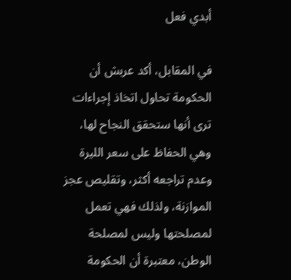أبدي فعل

في المقابل، أكد عربش أن الحكومة تحاول اتخاذ إجراءات ترى أنها ستحقق النجاح لها، وهي الحفاظ على سعر الليرة وعدم تراجعه أكثر، وتقليص عجز الموازنة، ولذلك فهي تعمل لمصلحتها وليس لمصلحة الوطن، معتبرة أن الحكومة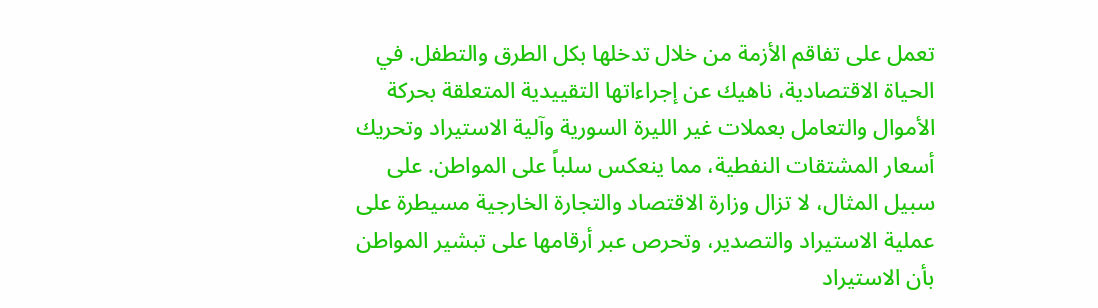تعمل على تفاقم الأزمة من خلال تدخلها بكل الطرق والتطفل. في الحياة الاقتصادية، ناهيك عن إجراءاتها التقييدية المتعلقة بحركة الأموال والتعامل بعملات غير الليرة السورية وآلية الاستيراد وتحريك أسعار المشتقات النفطية، مما ينعكس سلباً على المواطن. على سبيل المثال، لا تزال وزارة الاقتصاد والتجارة الخارجية مسيطرة على عملية الاستيراد والتصدير، وتحرص عبر أرقامها على تبشير المواطن بأن الاستيراد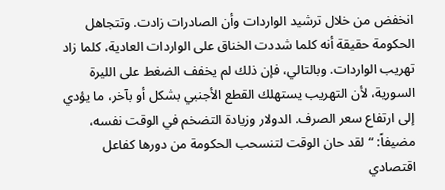انخفض من خلال ترشيد الواردات وأن الصادرات زادت. وتتجاهل الحكومة حقيقة أنه كلما شددت الخناق على الواردات العادية، كلما زاد تهريب الواردات. وبالتالي، فإن ذلك لم يخفف الضغط على الليرة السورية، لأن التهريب يستهلك القطع الأجنبي بشكل أو بآخر، ما يؤدي إلى ارتفاع سعر الصرف. الدولار وزيادة التضخم في الوقت نفسه، مضيفاً: “لقد حان الوقت لتنسحب الحكومة من دورها كفاعل اقتصادي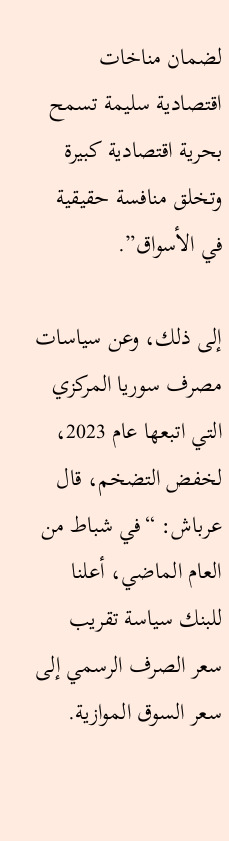لضمان مناخات اقتصادية سليمة تسمح بحرية اقتصادية كبيرة وتخلق منافسة حقيقية في الأسواق”.

إلى ذلك، وعن سياسات مصرف سوريا المركزي التي اتبعها عام 2023، لخفض التضخم، قال عرباش: “في شباط من العام الماضي، أعلنا للبنك سياسة تقريب سعر الصرف الرسمي إلى سعر السوق الموازية.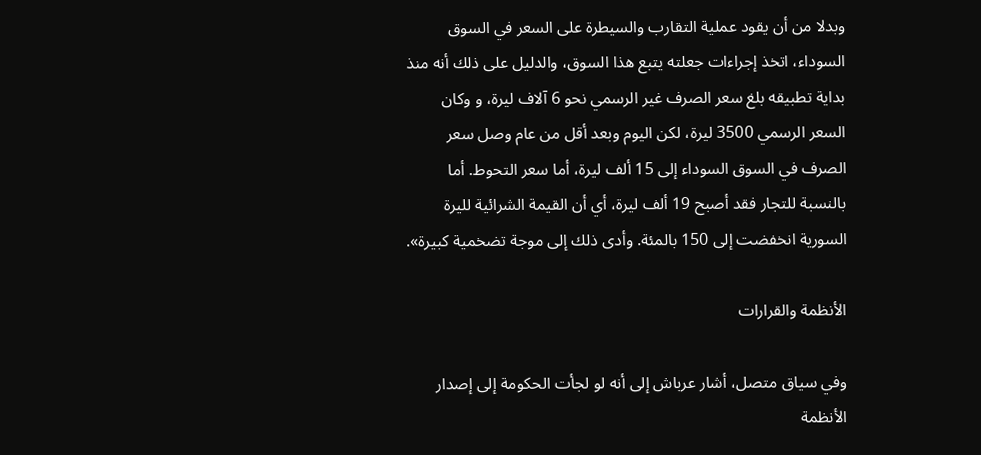وبدلا من أن يقود عملية التقارب والسيطرة على السعر في السوق السوداء، اتخذ إجراءات جعلته يتبع هذا السوق، والدليل على ذلك أنه منذ بداية تطبيقه بلغ سعر الصرف غير الرسمي نحو 6 آلاف ليرة، و وكان السعر الرسمي 3500 ليرة، لكن اليوم وبعد أقل من عام وصل سعر الصرف في السوق السوداء إلى 15 ألف ليرة، أما سعر التحوط. أما بالنسبة للتجار فقد أصبح 19 ألف ليرة، أي أن القيمة الشرائية لليرة السورية انخفضت إلى 150 بالمئة. وأدى ذلك إلى موجة تضخمية كبيرة».

الأنظمة والقرارات

وفي سياق متصل، أشار عرباش إلى أنه لو لجأت الحكومة إلى إصدار الأنظمة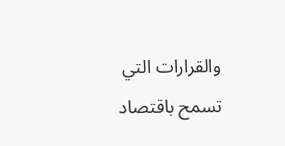والقرارات التي تسمح باقتصاد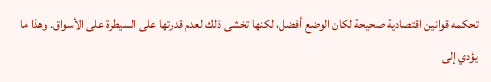تحكمه قوانين اقتصادية صحيحة لكان الوضع أفضل، لكنها تخشى ذلك لعدم قدرتها على السيطرة على الأسواق. وهذا ما يؤدي إلى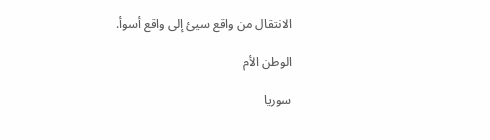الانتقال من واقع سيئ إلى واقع أسوأ.

الوطن الأم

سوريا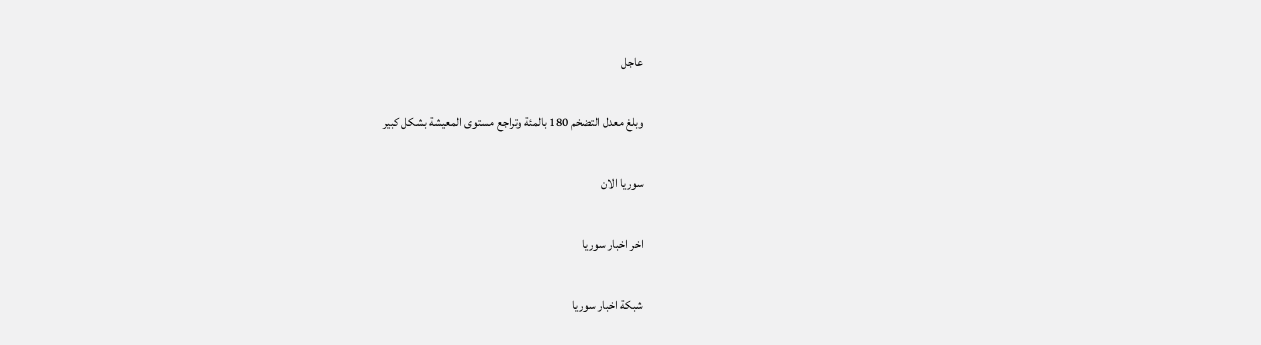عاجل

وبلغ معدل التضخم 180 بالمئة وتراجع مستوى المعيشة بشكل كبير

سوريا الان

اخر اخبار سوريا

شبكة اخبار سوريا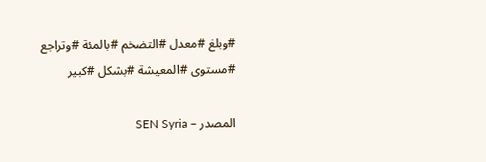#وبلغ #معدل #التضخم #بالمئة #وتراجع #مستوى #المعيشة #بشكل #كبير

المصدر – SEN Syria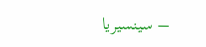– سينسيريا